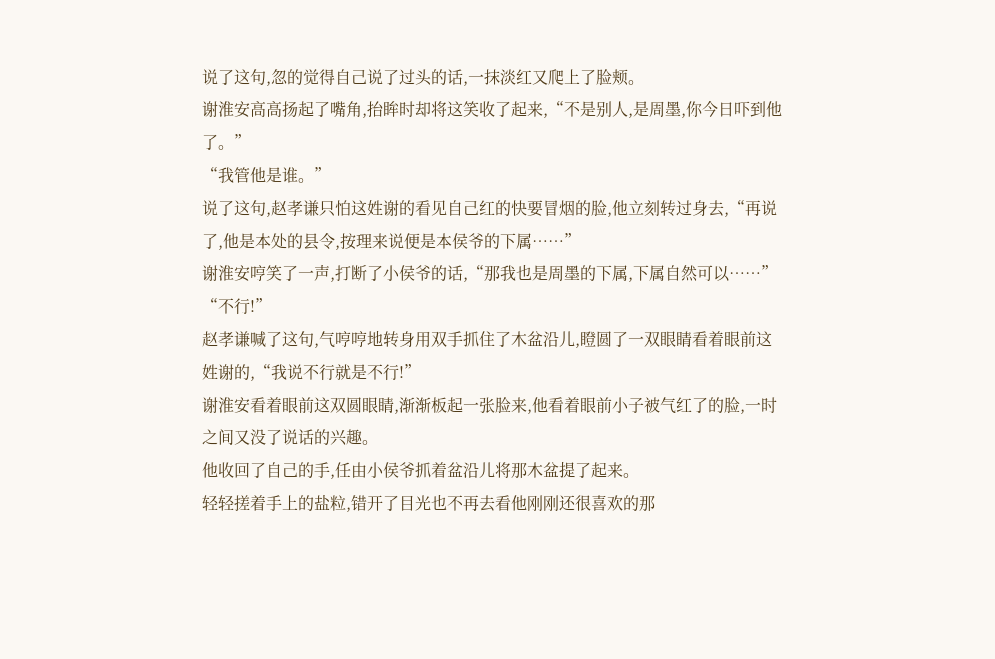说了这句,忽的觉得自己说了过头的话,一抹淡红又爬上了脸颊。
谢淮安高高扬起了嘴角,抬眸时却将这笑收了起来,“不是别人,是周墨,你今日吓到他了。”
“我管他是谁。”
说了这句,赵孝谦只怕这姓谢的看见自己红的快要冒烟的脸,他立刻转过身去,“再说了,他是本处的县令,按理来说便是本侯爷的下属……”
谢淮安哼笑了一声,打断了小侯爷的话,“那我也是周墨的下属,下属自然可以……”
“不行!”
赵孝谦喊了这句,气哼哼地转身用双手抓住了木盆沿儿,瞪圆了一双眼睛看着眼前这姓谢的,“我说不行就是不行!”
谢淮安看着眼前这双圆眼睛,渐渐板起一张脸来,他看着眼前小子被气红了的脸,一时之间又没了说话的兴趣。
他收回了自己的手,任由小侯爷抓着盆沿儿将那木盆提了起来。
轻轻搓着手上的盐粒,错开了目光也不再去看他刚刚还很喜欢的那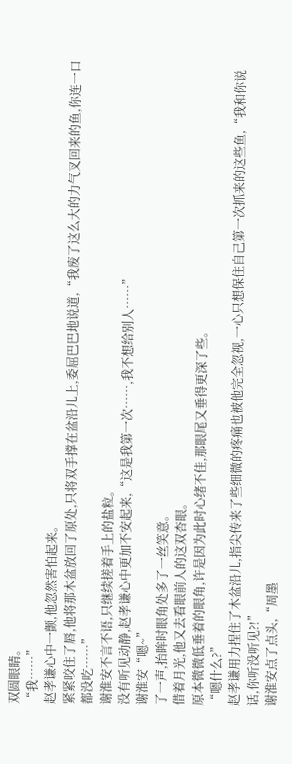双圆眼睛。
“我……”
赵孝谦心中一颤,他忽然害怕起来。
紧紧咬住了唇,他将那木盆放回了原处,只将双手撑在盆沿儿上,委屈巴巴地说道,“我废了这么大的力气叉回来的鱼,你连一口都没吃……”
谢淮安不言不语,只继续搓着手上的盐粒。
没有听见动静,赵孝谦心中更加不安起来,“这是我第一次……,我不想给别人……”
谢淮安“嗯~”
了一声,抬眸时眼角处多了一丝笑意。
借着月光,他又去看眼前人的这双杏眼。
原本微微低垂着的眼角,许是因为此时心绪不佳,那眼尾又垂得更深了些。
“嗯什么?”
赵孝谦用力捏住了木盆沿儿,指尖传来了些细微的疼痛也被他完全忽视,一心只想保住自己第一次抓来的这些鱼,“我和你说话,你听没听见?!”
谢淮安点了点头,“周墨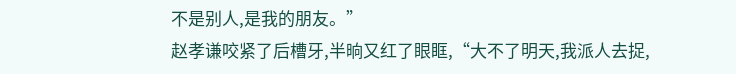不是别人,是我的朋友。”
赵孝谦咬紧了后槽牙,半晌又红了眼眶,“大不了明天,我派人去捉,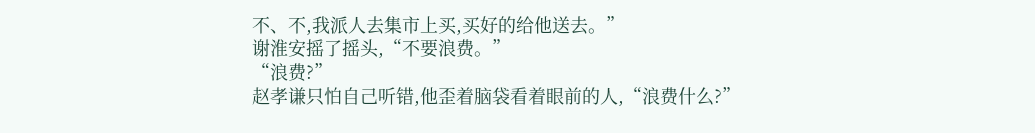不、不,我派人去集市上买,买好的给他送去。”
谢淮安摇了摇头,“不要浪费。”
“浪费?”
赵孝谦只怕自己听错,他歪着脑袋看着眼前的人,“浪费什么?”